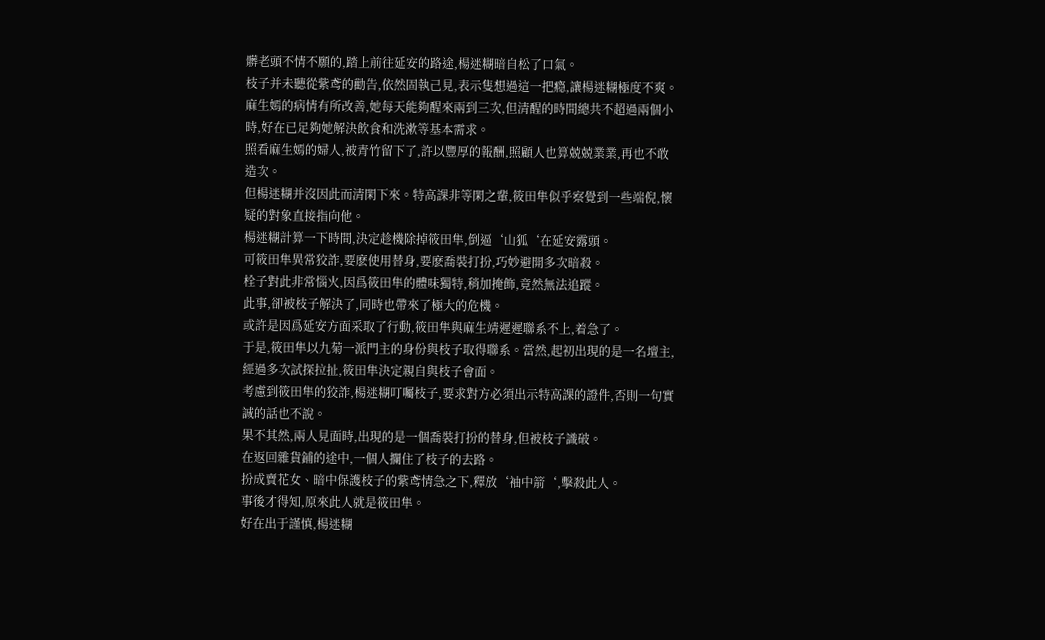髒老頭不情不願的,踏上前往延安的路途,楊迷糊暗自松了口氣。
枝子并未聽從紫鸢的勸告,依然固執己見,表示隻想過這一把瘾,讓楊迷糊極度不爽。
麻生嫣的病情有所改善,她每天能夠醒來兩到三次,但清醒的時間總共不超過兩個小時,好在已足夠她解決飲食和洗漱等基本需求。
照看麻生嫣的婦人,被青竹留下了,許以豐厚的報酬,照顧人也算兢兢業業,再也不敢造次。
但楊迷糊并沒因此而清閑下來。特高課非等閑之輩,筱田隼似乎察覺到一些端倪,懷疑的對象直接指向他。
楊迷糊計算一下時間,決定趁機除掉筱田隼,倒逼‘山狐‘在延安露頭。
可筱田隼異常狡詐,要麽使用替身,要麽喬裝打扮,巧妙避開多次暗殺。
栓子對此非常惱火,因爲筱田隼的體味獨特,稍加掩飾,竟然無法追蹤。
此事,卻被枝子解決了,同時也帶來了極大的危機。
或許是因爲延安方面采取了行動,筱田隼與麻生靖遲遲聯系不上,着急了。
于是,筱田隼以九菊一派門主的身份與枝子取得聯系。當然,起初出現的是一名壇主,經過多次試探拉扯,筱田隼決定親自與枝子會面。
考慮到筱田隼的狡詐,楊迷糊叮囑枝子,要求對方必須出示特高課的證件,否則一句實誠的話也不說。
果不其然,兩人見面時,出現的是一個喬裝打扮的替身,但被枝子識破。
在返回雜貨鋪的途中,一個人攔住了枝子的去路。
扮成賣花女、暗中保護枝子的紫鸢情急之下,釋放‘袖中箭‘,擊殺此人。
事後才得知,原來此人就是筱田隼。
好在出于謹慎,楊迷糊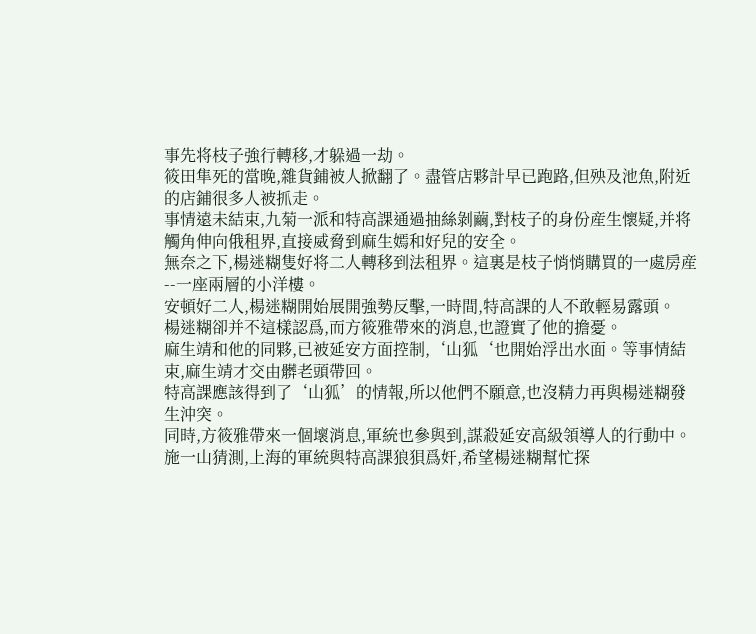事先将枝子強行轉移,才躲過一劫。
筱田隼死的當晚,雜貨鋪被人掀翻了。盡管店夥計早已跑路,但殃及池魚,附近的店鋪很多人被抓走。
事情遠未結束,九菊一派和特高課通過抽絲剝繭,對枝子的身份産生懷疑,并将觸角伸向俄租界,直接威脅到麻生嫣和好兒的安全。
無奈之下,楊迷糊隻好将二人轉移到法租界。這裏是枝子悄悄購買的一處房産--一座兩層的小洋樓。
安頓好二人,楊迷糊開始展開強勢反擊,一時間,特高課的人不敢輕易露頭。
楊迷糊卻并不這樣認爲,而方筱雅帶來的消息,也證實了他的擔憂。
麻生靖和他的同夥,已被延安方面控制,‘山狐‘也開始浮出水面。等事情結束,麻生靖才交由髒老頭帶回。
特高課應該得到了‘山狐’的情報,所以他們不願意,也沒精力再與楊迷糊發生沖突。
同時,方筱雅帶來一個壞消息,軍統也參與到,謀殺延安高級領導人的行動中。
施一山猜測,上海的軍統與特高課狼狽爲奸,希望楊迷糊幫忙探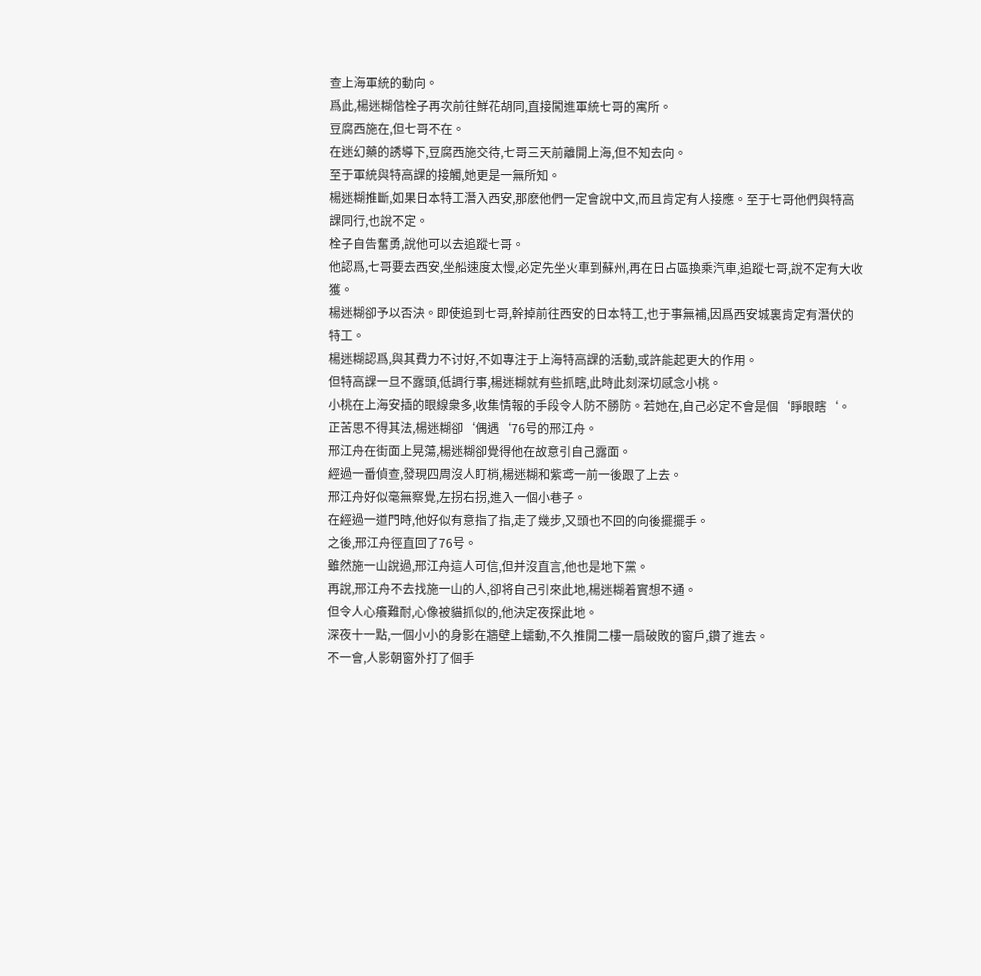查上海軍統的動向。
爲此,楊迷糊偕栓子再次前往鮮花胡同,直接闖進軍統七哥的寓所。
豆腐西施在,但七哥不在。
在迷幻藥的誘導下,豆腐西施交待,七哥三天前離開上海,但不知去向。
至于軍統與特高課的接觸,她更是一無所知。
楊迷糊推斷,如果日本特工潛入西安,那麽他們一定會說中文,而且肯定有人接應。至于七哥他們與特高課同行,也說不定。
栓子自告奮勇,說他可以去追蹤七哥。
他認爲,七哥要去西安,坐船速度太慢,必定先坐火車到蘇州,再在日占區換乘汽車,追蹤七哥,說不定有大收獲。
楊迷糊卻予以否決。即使追到七哥,幹掉前往西安的日本特工,也于事無補,因爲西安城裏肯定有潛伏的特工。
楊迷糊認爲,與其費力不讨好,不如專注于上海特高課的活動,或許能起更大的作用。
但特高課一旦不露頭,低調行事,楊迷糊就有些抓瞎,此時此刻深切感念小桃。
小桃在上海安插的眼線衆多,收集情報的手段令人防不勝防。若她在,自己必定不會是個‘睜眼瞎‘。
正苦思不得其法,楊迷糊卻‘偶遇‘76号的邢江舟。
邢江舟在街面上晃蕩,楊迷糊卻覺得他在故意引自己露面。
經過一番偵查,發現四周沒人盯梢,楊迷糊和紫鸢一前一後跟了上去。
邢江舟好似毫無察覺,左拐右拐,進入一個小巷子。
在經過一道門時,他好似有意指了指,走了幾步,又頭也不回的向後擺擺手。
之後,邢江舟徑直回了76号。
雖然施一山說過,邢江舟這人可信,但并沒直言,他也是地下黨。
再說,邢江舟不去找施一山的人,卻将自己引來此地,楊迷糊着實想不通。
但令人心癢難耐,心像被貓抓似的,他決定夜探此地。
深夜十一點,一個小小的身影在牆壁上蠕動,不久推開二樓一扇破敗的窗戶,鑽了進去。
不一會,人影朝窗外打了個手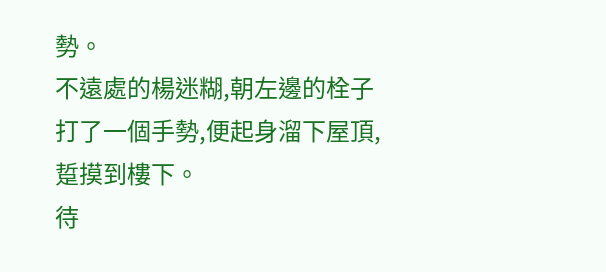勢。
不遠處的楊迷糊,朝左邊的栓子打了一個手勢,便起身溜下屋頂,踅摸到樓下。
待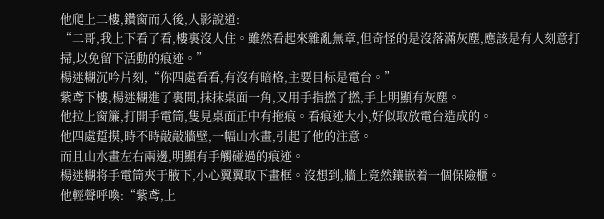他爬上二樓,鑽窗而入後,人影說道:
“二哥,我上下看了看,樓裏沒人住。雖然看起來雜亂無章,但奇怪的是沒落滿灰塵,應該是有人刻意打掃,以免留下活動的痕迹。”
楊迷糊沉吟片刻,“你四處看看,有沒有暗格,主要目标是電台。”
紫鸢下樓,楊迷糊進了裏間,抹抹桌面一角,又用手指撚了撚,手上明顯有灰塵。
他拉上窗簾,打開手電筒,隻見桌面正中有拖痕。看痕迹大小,好似取放電台造成的。
他四處踅摸,時不時敲敲牆壁,一幅山水畫,引起了他的注意。
而且山水畫左右兩邊,明顯有手觸碰過的痕迹。
楊迷糊将手電筒夾于腋下,小心翼翼取下畫框。沒想到,牆上竟然鑲嵌着一個保險櫃。
他輕聲呼喚:“紫鸢,上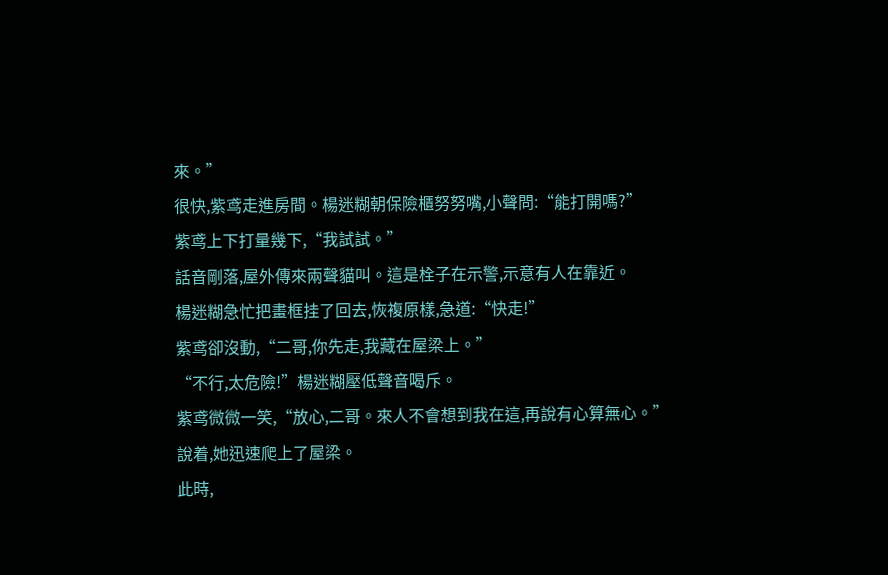來。”
很快,紫鸢走進房間。楊迷糊朝保險櫃努努嘴,小聲問:“能打開嗎?”
紫鸢上下打量幾下,“我試試。”
話音剛落,屋外傳來兩聲貓叫。這是栓子在示警,示意有人在靠近。
楊迷糊急忙把畫框挂了回去,恢複原樣,急道:“快走!”
紫鸢卻沒動,“二哥,你先走,我藏在屋梁上。”
“不行,太危險!”楊迷糊壓低聲音喝斥。
紫鸢微微一笑,“放心,二哥。來人不會想到我在這,再說有心算無心。”
說着,她迅速爬上了屋梁。
此時,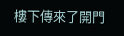樓下傳來了開門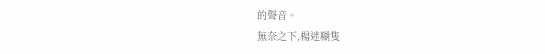的聲音。
無奈之下,楊迷糊隻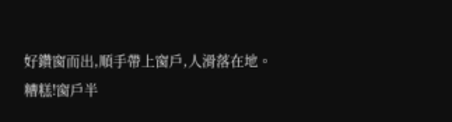好鑽窗而出,順手帶上窗戶,人滑落在地。
糟糕!窗戶半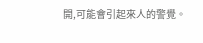開,可能會引起來人的警覺。